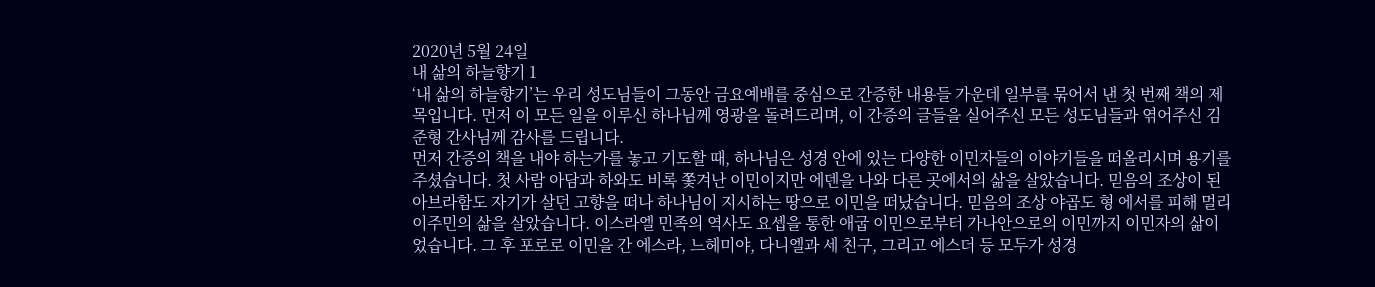2020년 5월 24일
내 삶의 하늘향기 1
‘내 삶의 하늘향기’는 우리 성도님들이 그동안 금요예배를 중심으로 간증한 내용들 가운데 일부를 묶어서 낸 첫 번째 책의 제목입니다. 먼저 이 모든 일을 이루신 하나님께 영광을 돌려드리며, 이 간증의 글들을 실어주신 모든 성도님들과 엮어주신 김준형 간사님께 감사를 드립니다.
먼저 간증의 책을 내야 하는가를 놓고 기도할 때, 하나님은 성경 안에 있는 다양한 이민자들의 이야기들을 떠올리시며 용기를 주셨습니다. 첫 사람 아담과 하와도 비록 쫓겨난 이민이지만 에덴을 나와 다른 곳에서의 삶을 살았습니다. 믿음의 조상이 된 아브라함도 자기가 살던 고향을 떠나 하나님이 지시하는 땅으로 이민을 떠났습니다. 믿음의 조상 야곱도 형 에서를 피해 멀리 이주민의 삶을 살았습니다. 이스라엘 민족의 역사도 요셉을 통한 애굽 이민으로부터 가나안으로의 이민까지 이민자의 삶이었습니다. 그 후 포로로 이민을 간 에스라, 느헤미야, 다니엘과 세 친구, 그리고 에스더 등 모두가 성경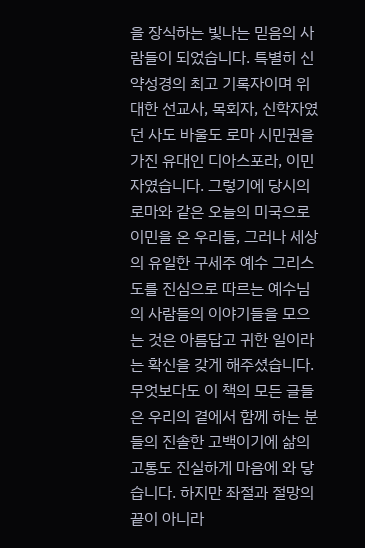을 장식하는 빛나는 믿음의 사람들이 되었습니다. 특별히 신약성경의 최고 기록자이며 위대한 선교사, 목회자, 신학자였던 사도 바울도 로마 시민권을 가진 유대인 디아스포라, 이민자였습니다. 그렇기에 당시의 로마와 같은 오늘의 미국으로 이민을 온 우리들, 그러나 세상의 유일한 구세주 예수 그리스도를 진심으로 따르는 예수님의 사람들의 이야기들을 모으는 것은 아름답고 귀한 일이라는 확신을 갖게 해주셨습니다.
무엇보다도 이 책의 모든 글들은 우리의 곁에서 함께 하는 분들의 진솔한 고백이기에 삶의 고통도 진실하게 마음에 와 닿습니다. 하지만 좌절과 절망의 끝이 아니라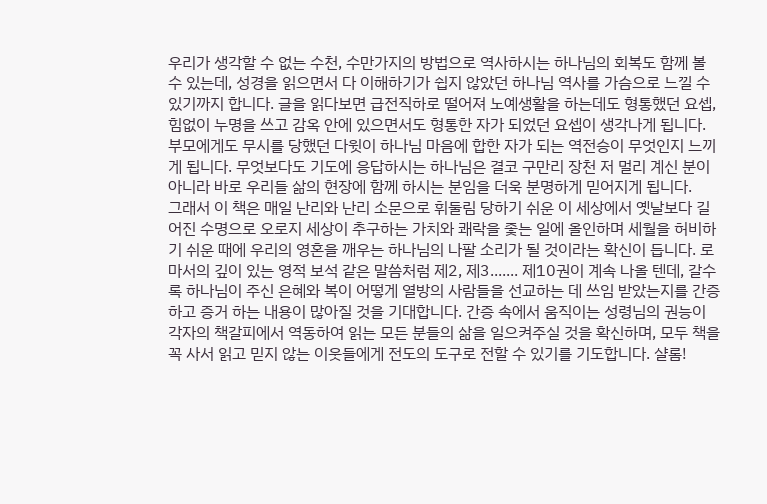우리가 생각할 수 없는 수천, 수만가지의 방법으로 역사하시는 하나님의 회복도 함께 볼 수 있는데, 성경을 읽으면서 다 이해하기가 쉽지 않았던 하나님 역사를 가슴으로 느낄 수 있기까지 합니다. 글을 읽다보면 급전직하로 떨어져 노예생활을 하는데도 형통했던 요셉, 힘없이 누명을 쓰고 감옥 안에 있으면서도 형통한 자가 되었던 요셉이 생각나게 됩니다. 부모에게도 무시를 당했던 다윗이 하나님 마음에 합한 자가 되는 역전승이 무엇인지 느끼게 됩니다. 무엇보다도 기도에 응답하시는 하나님은 결코 구만리 장천 저 멀리 계신 분이 아니라 바로 우리들 삶의 현장에 함께 하시는 분임을 더욱 분명하게 믿어지게 됩니다.
그래서 이 책은 매일 난리와 난리 소문으로 휘둘림 당하기 쉬운 이 세상에서 옛날보다 길어진 수명으로 오로지 세상이 추구하는 가치와 쾌락을 좇는 일에 올인하며 세월을 허비하기 쉬운 때에 우리의 영혼을 깨우는 하나님의 나팔 소리가 될 것이라는 확신이 듭니다. 로마서의 깊이 있는 영적 보석 같은 말씀처럼 제2, 제3....... 제10권이 계속 나올 텐데, 갈수록 하나님이 주신 은혜와 복이 어떻게 열방의 사람들을 선교하는 데 쓰임 받았는지를 간증하고 증거 하는 내용이 많아질 것을 기대합니다. 간증 속에서 움직이는 성령님의 권능이 각자의 책갈피에서 역동하여 읽는 모든 분들의 삶을 일으켜주실 것을 확신하며, 모두 책을 꼭 사서 읽고 믿지 않는 이웃들에게 전도의 도구로 전할 수 있기를 기도합니다. 샬롬!